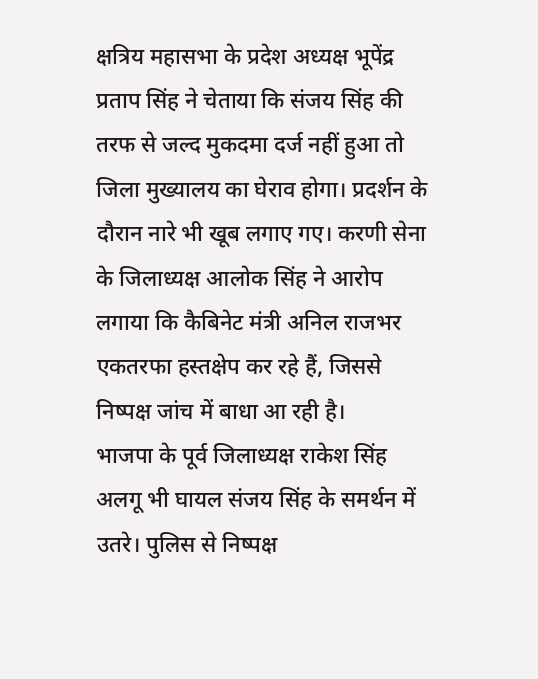क्षत्रिय महासभा के प्रदेश अध्यक्ष भूपेंद्र प्रताप सिंह ने चेताया कि संजय सिंह की तरफ से जल्द मुकदमा दर्ज नहीं हुआ तो जिला मुख्यालय का घेराव होगा। प्रदर्शन के दौरान नारे भी खूब लगाए गए। करणी सेना के जिलाध्यक्ष आलोक सिंह ने आरोप लगाया कि कैबिनेट मंत्री अनिल राजभर एकतरफा हस्तक्षेप कर रहे हैं, जिससे निष्पक्ष जांच में बाधा आ रही है।
भाजपा के पूर्व जिलाध्यक्ष राकेश सिंह अलगू भी घायल संजय सिंह के समर्थन में उतरे। पुलिस से निष्पक्ष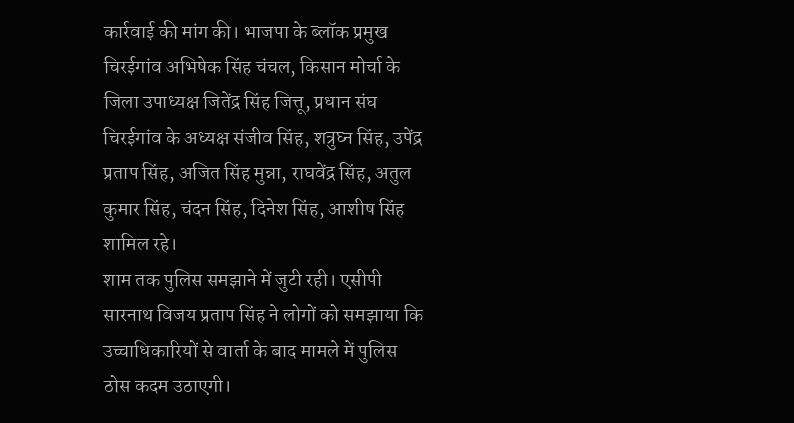कार्रवाई की मांग की। भाजपा के ब्लॉक प्रमुख चिरईगांव अभिषेक सिंह चंचल, किसान मोर्चा के जिला उपाध्यक्ष जितेंद्र सिंह जित्तू, प्रधान संघ चिरईगांव के अध्यक्ष संजीव सिंह, शत्रुघ्न सिंह, उपेंद्र प्रताप सिंह, अजित सिंह मुन्ना, राघवेंद्र सिंह, अतुल कुमार सिंह, चंदन सिंह, दिनेश सिंह, आशीष सिंह शामिल रहे।
शाम तक पुलिस समझाने में जुटी रही। एसीपी सारनाथ विजय प्रताप सिंह ने लोगों को समझाया कि उच्चाधिकारियों से वार्ता के बाद मामले में पुलिस ठोस कदम उठाएगी।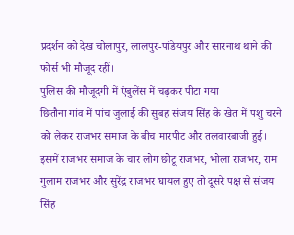प्रदर्शन को देख चोलापुर, लालपुर-पांडेयपुर और सारनाथ थाने की फोर्स भी मौजूद रहीं।
पुलिस की मौजूदगी में एंबुलेंस में चढ़कर पीटा गया
छितौना गांव में पांच जुलाई की सुबह संजय सिंह के खेत में पशु चरने को लेकर राजभर समाज के बीच मारपीट और तलवारबाजी हुई। इसमें राजभर समाज के चार लोग छोटू राजभर, भोला राजभर, राम गुलाम राजभर और सुरेंद्र राजभर घायल हुए तो दूसरे पक्ष से संजय सिंह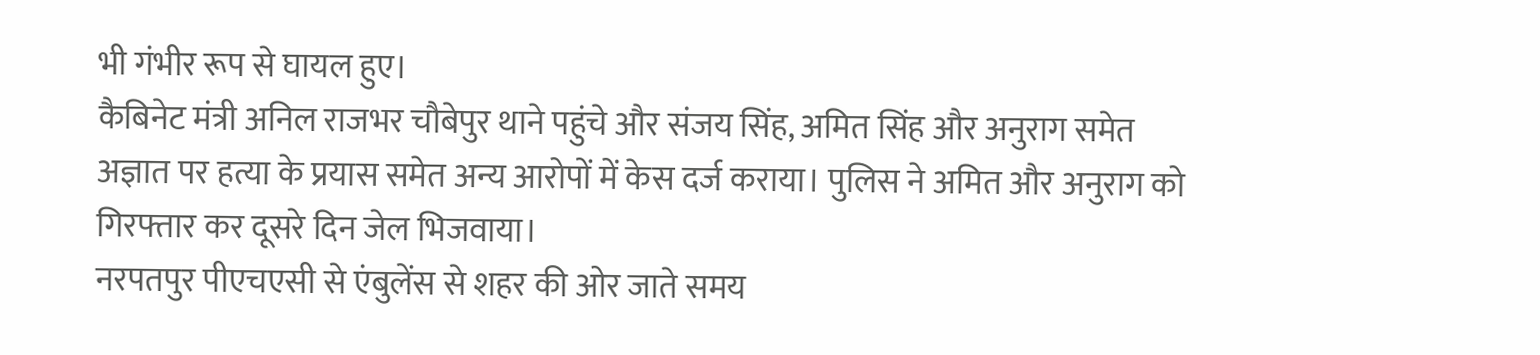भी गंभीर रूप से घायल हुए।
कैबिनेट मंत्री अनिल राजभर चौबेपुर थाने पहुंचे और संजय सिंह, अमित सिंह और अनुराग समेत अज्ञात पर हत्या के प्रयास समेत अन्य आरोपों में केस दर्ज कराया। पुलिस ने अमित और अनुराग को गिरफ्तार कर दूसरे दिन जेल भिजवाया।
नरपतपुर पीएचएसी से एंबुलेंस से शहर की ओर जाते समय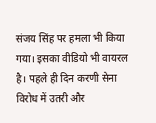संजय सिंह पर हमला भी किया गया। इसका वीडियो भी वायरल है। पहले ही दिन करणी सेना विरोध में उतरी और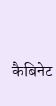कैबिनेट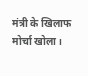मंत्री के खिलाफ मोर्चा खोला।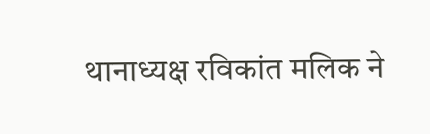थानाध्यक्ष रविकांत मलिक ने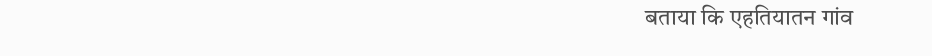बताया कि एहतियातन गांव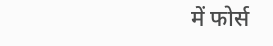में फोर्स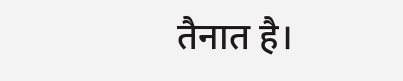तैनात है।